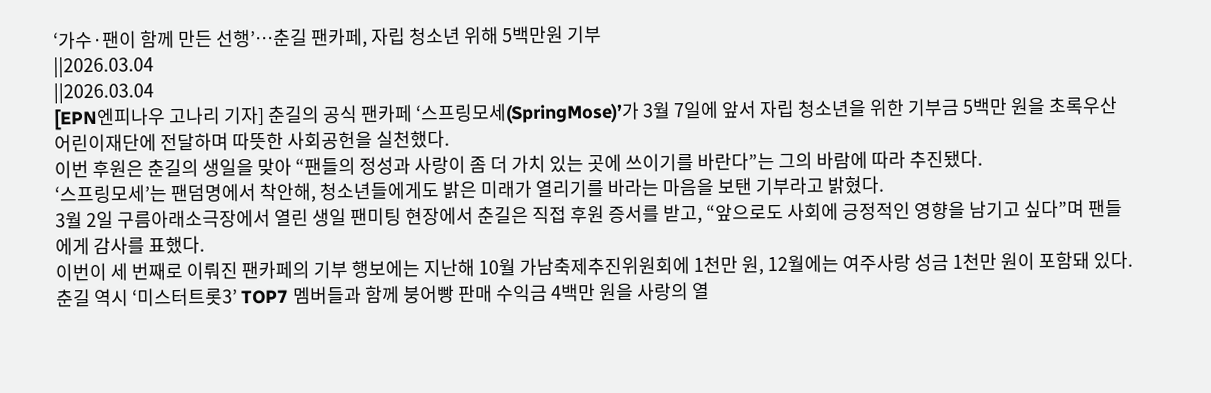‘가수·팬이 함께 만든 선행’…춘길 팬카페, 자립 청소년 위해 5백만원 기부
||2026.03.04
||2026.03.04
[EPN엔피나우 고나리 기자] 춘길의 공식 팬카페 ‘스프링모세(SpringMose)’가 3월 7일에 앞서 자립 청소년을 위한 기부금 5백만 원을 초록우산 어린이재단에 전달하며 따뜻한 사회공헌을 실천했다.
이번 후원은 춘길의 생일을 맞아 “팬들의 정성과 사랑이 좀 더 가치 있는 곳에 쓰이기를 바란다”는 그의 바람에 따라 추진됐다.
‘스프링모세’는 팬덤명에서 착안해, 청소년들에게도 밝은 미래가 열리기를 바라는 마음을 보탠 기부라고 밝혔다.
3월 2일 구름아래소극장에서 열린 생일 팬미팅 현장에서 춘길은 직접 후원 증서를 받고, “앞으로도 사회에 긍정적인 영향을 남기고 싶다”며 팬들에게 감사를 표했다.
이번이 세 번째로 이뤄진 팬카페의 기부 행보에는 지난해 10월 가남축제추진위원회에 1천만 원, 12월에는 여주사랑 성금 1천만 원이 포함돼 있다.
춘길 역시 ‘미스터트롯3’ TOP7 멤버들과 함께 붕어빵 판매 수익금 4백만 원을 사랑의 열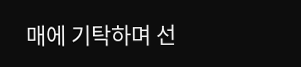매에 기탁하며 선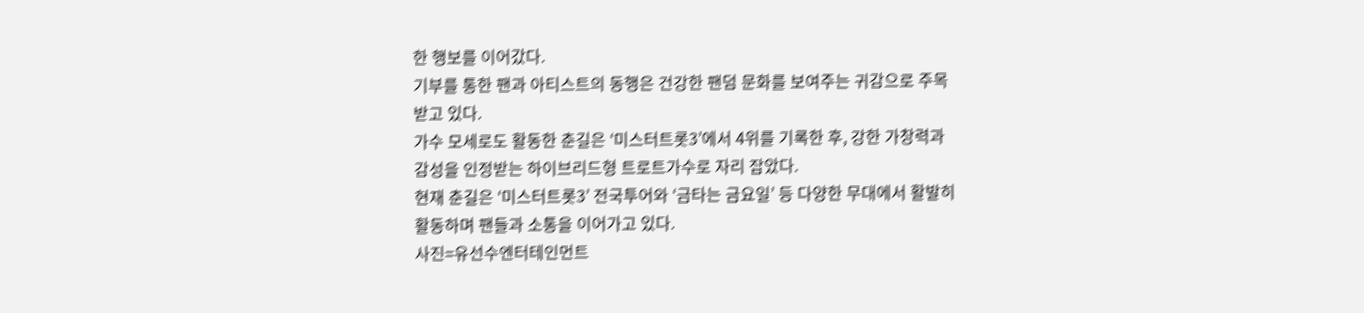한 행보를 이어갔다.
기부를 통한 팬과 아티스트의 동행은 건강한 팬덤 문화를 보여주는 귀감으로 주목받고 있다.
가수 모세로도 활동한 춘길은 ‘미스터트롯3’에서 4위를 기록한 후, 강한 가창력과 감성을 인정받는 하이브리드형 트로트가수로 자리 잡았다.
현재 춘길은 ‘미스터트롯3’ 전국투어와 ‘금타는 금요일’ 등 다양한 무대에서 활발히 활동하며 팬들과 소통을 이어가고 있다.
사진=유선수엔터테인먼트